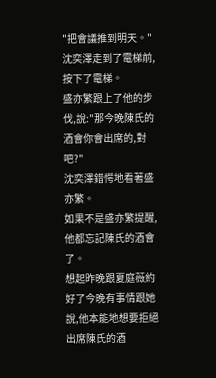"把會議推到明天。"
沈奕澤走到了電梯前,按下了電梯。
盛亦繁跟上了他的步伐,說:"那今晚陳氏的酒會你會出席的,對吧?"
沈奕澤錯愕地看著盛亦繁。
如果不是盛亦繁提醒,他都忘記陳氏的酒會了。
想起昨晚跟夏庭薇約好了今晚有事情跟她說,他本能地想要拒絕出席陳氏的酒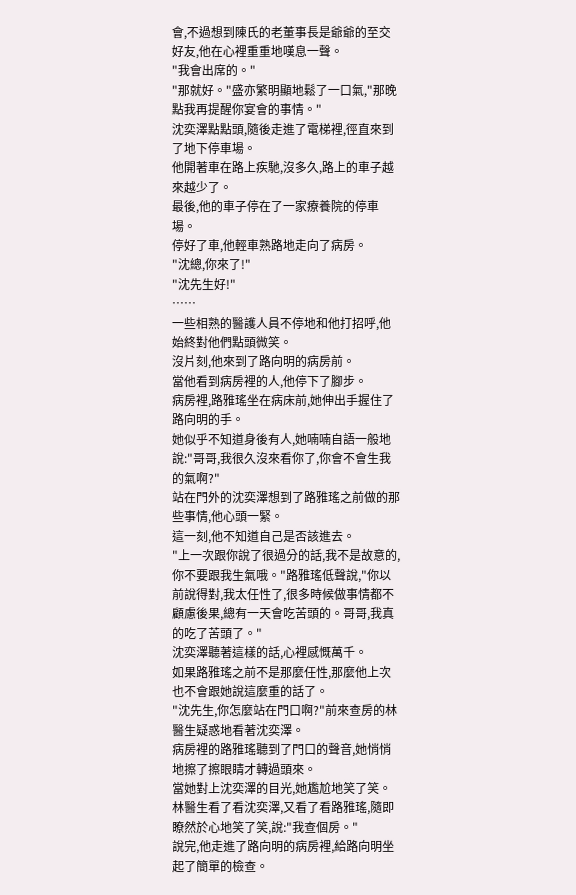會,不過想到陳氏的老董事長是爺爺的至交好友,他在心裡重重地嘆息一聲。
"我會出席的。"
"那就好。"盛亦繁明顯地鬆了一口氣,"那晚點我再提醒你宴會的事情。"
沈奕澤點點頭,隨後走進了電梯裡,徑直來到了地下停車場。
他開著車在路上疾馳,沒多久,路上的車子越來越少了。
最後,他的車子停在了一家療養院的停車場。
停好了車,他輕車熟路地走向了病房。
"沈總,你來了!"
"沈先生好!"
……
一些相熟的醫護人員不停地和他打招呼,他始終對他們點頭微笑。
沒片刻,他來到了路向明的病房前。
當他看到病房裡的人,他停下了腳步。
病房裡,路雅瑤坐在病床前,她伸出手握住了路向明的手。
她似乎不知道身後有人,她喃喃自語一般地說:"哥哥,我很久沒來看你了,你會不會生我的氣啊?"
站在門外的沈奕澤想到了路雅瑤之前做的那些事情,他心頭一緊。
這一刻,他不知道自己是否該進去。
"上一次跟你說了很過分的話,我不是故意的,你不要跟我生氣哦。"路雅瑤低聲說,"你以前說得對,我太任性了,很多時候做事情都不顧慮後果,總有一天會吃苦頭的。哥哥,我真的吃了苦頭了。"
沈奕澤聽著這樣的話,心裡感慨萬千。
如果路雅瑤之前不是那麼任性,那麼他上次也不會跟她說這麼重的話了。
"沈先生,你怎麼站在門口啊?"前來查房的林醫生疑惑地看著沈奕澤。
病房裡的路雅瑤聽到了門口的聲音,她悄悄地擦了擦眼睛才轉過頭來。
當她對上沈奕澤的目光,她尷尬地笑了笑。
林醫生看了看沈奕澤,又看了看路雅瑤,隨即瞭然於心地笑了笑,說:"我查個房。"
說完,他走進了路向明的病房裡,給路向明坐起了簡單的檢查。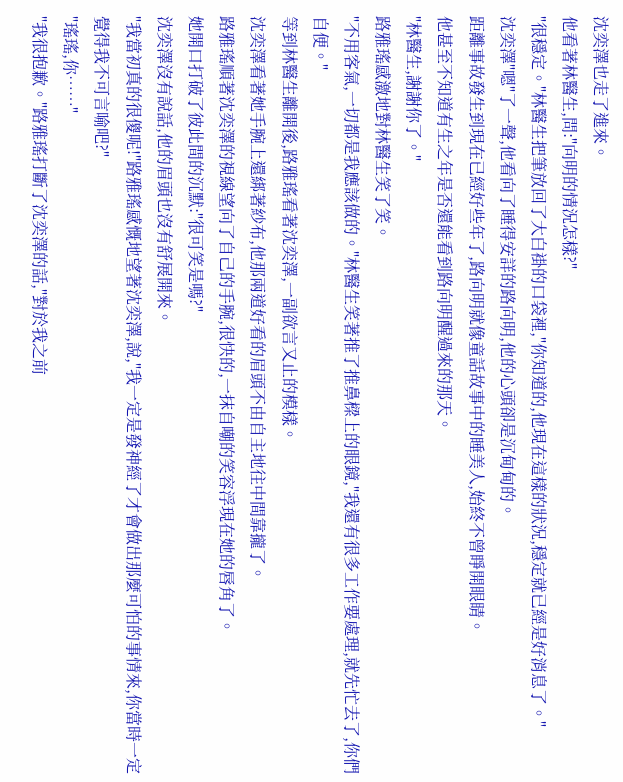沈奕澤也走了進來。
他看著林醫生,問:"向明的情況怎樣?"
"很穩定。"林醫生把筆放回了大白褂的口袋裡,"你知道的,他現在這樣的狀況,穩定就已經是好消息了。"
沈奕澤"嗯"了一聲,他看向了睡得安詳的路向明,他的心頭卻是沉甸甸的。
距離事故發生到現在已經好些年了,路向明就像童話故事中的睡美人,始終不曾睜開眼睛。
他甚至不知道有生之年是否還能看到路向明醒過來的那天。
"林醫生,謝謝你了。"
路雅瑤感激地對林醫生笑了笑。
"不用客氣,一切都是我應該做的。"林醫生笑著推了推鼻樑上的眼鏡,"我還有很多工作要處理,就先忙去了,你們自便。"
等到林醫生離開後,路雅瑤看著沈奕澤,一副欲言又止的模樣。
沈奕澤看著她手腕上還綁著紗布,他那兩道好看的眉頭不由自主地往中間靠攏了。
路雅瑤順著沈奕澤的視線望向了自己的手腕,很快的,一抹自嘲的笑容浮現在她的唇角了。
她開口打破了彼此間的沉默:"很可笑是嗎?"
沈奕澤沒有說話,他的眉頭也沒有舒展開來。
"我當初真的很傻呢!"路雅瑤感慨地望著沈奕澤,說,"我一定是發神經了才會做出那麼可怕的事情來,你當時一定覺得我不可言喻吧?"
"瑤瑤,你……"
"我很抱歉。"路雅瑤打斷了沈奕澤的話,"對於我之前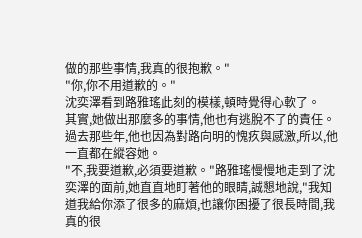做的那些事情,我真的很抱歉。"
"你,你不用道歉的。"
沈奕澤看到路雅瑤此刻的模樣,頓時覺得心軟了。
其實,她做出那麼多的事情,他也有逃脫不了的責任。
過去那些年,他也因為對路向明的愧疚與感激,所以,他一直都在縱容她。
"不,我要道歉,必須要道歉。"路雅瑤慢慢地走到了沈奕澤的面前,她直直地盯著他的眼睛,誠懇地說,"我知道我給你添了很多的麻煩,也讓你困擾了很長時間,我真的很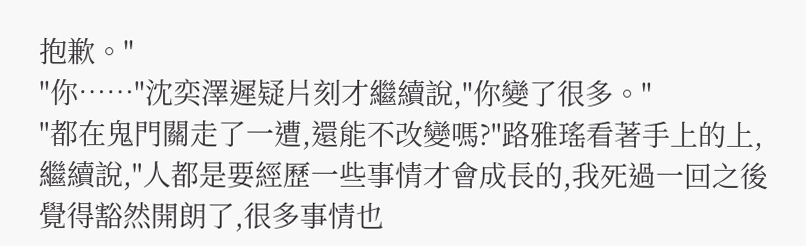抱歉。"
"你……"沈奕澤遲疑片刻才繼續說,"你變了很多。"
"都在鬼門關走了一遭,還能不改變嗎?"路雅瑤看著手上的上,繼續說,"人都是要經歷一些事情才會成長的,我死過一回之後覺得豁然開朗了,很多事情也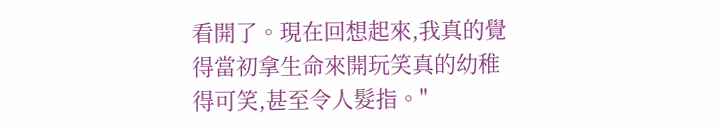看開了。現在回想起來,我真的覺得當初拿生命來開玩笑真的幼稚得可笑,甚至令人髮指。"